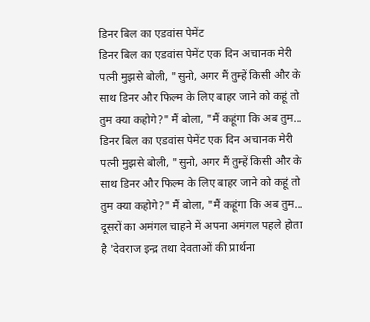डिनर बिल का एडवांस पेमेंट
डिनर बिल का एडवांस पेमेंट एक दिन अचानक मेरी पत्नी मुझसे बोली, "सुनो, अगर मैं तुम्हें किसी और के साथ डिनर और फिल्म के लिए बाहर जाने को कहूं तो तुम क्या कहोगे?" मैं बोला, "मैं कहूंगा कि अब तुम...
डिनर बिल का एडवांस पेमेंट एक दिन अचानक मेरी पत्नी मुझसे बोली, "सुनो, अगर मैं तुम्हें किसी और के साथ डिनर और फिल्म के लिए बाहर जाने को कहूं तो तुम क्या कहोगे?" मैं बोला, "मैं कहूंगा कि अब तुम...
दूसरों का अमंगल चाहने में अपना अमंगल पहले होता है 'देवराज इन्द्र तथा देवताओं की प्रार्थना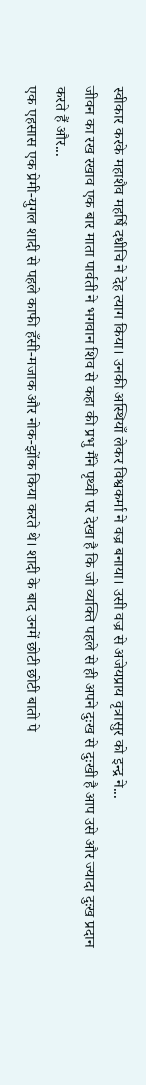स्वीकार करके महाशैव महर्षि दधीचि ने देह त्याग किया। उनकी अस्थियाँ लेकर विश्वकर्मा ने वज्र बनाया। उसी वज्र से अजेयप्राय वृत्रासुर को इन्द्र ने...
जीवन का रख रखाव एक बार माता पार्वती ने भगवान शिव से कहा की प्रभु मैंने पृथ्वी पर देखा है कि जो व्यक्ति पहले से ही अपने दुःख से दुःखी है आप उसे और ज्यादा दुःख प्रदान करते हैं और...
एक एहसास एक प्रेमी-युगल शादी से पहले काफी हँसी-मजाक और नोक-झोंक किया करते थे। शादी के बाद उनमें छोटी छोटी बातो पे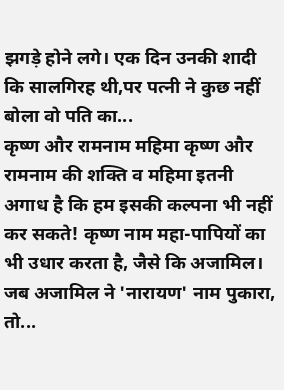झगड़े होने लगे। एक दिन उनकी शादी कि सालगिरह थी,पर पत्नी ने कुछ नहीं बोला वो पति का...
कृष्ण और रामनाम महिमा कृष्ण और रामनाम की शक्ति व महिमा इतनी अगाध है कि हम इसकी कल्पना भी नहीं कर सकते! कृष्ण नाम महा-पापियों का भी उधार करता है, जैसे कि अजामिल। जब अजामिल ने 'नारायण' नाम पुकारा, तो...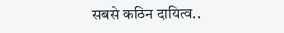सबसे कठिन दायित्व..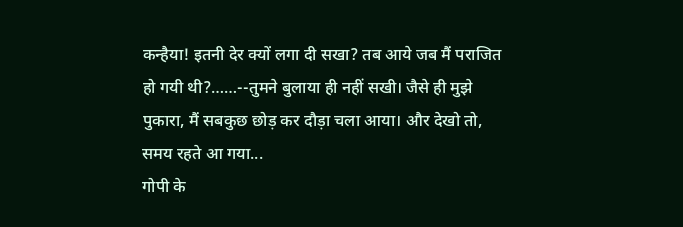कन्हैया! इतनी देर क्यों लगा दी सखा? तब आये जब मैं पराजित हो गयी थी?……--तुमने बुलाया ही नहीं सखी। जैसे ही मुझे पुकारा, मैं सबकुछ छोड़ कर दौड़ा चला आया। और देखो तो, समय रहते आ गया...
गोपी के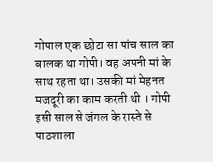गोपाल एक छोटा सा पांच साल का बालक था गोपी। वह अपनी मां के साथ रहता था। उसकी मां मेहनत मजदूरी का काम करती थी । गोपी इसी साल से जंगल के रास्ते से पाठशाला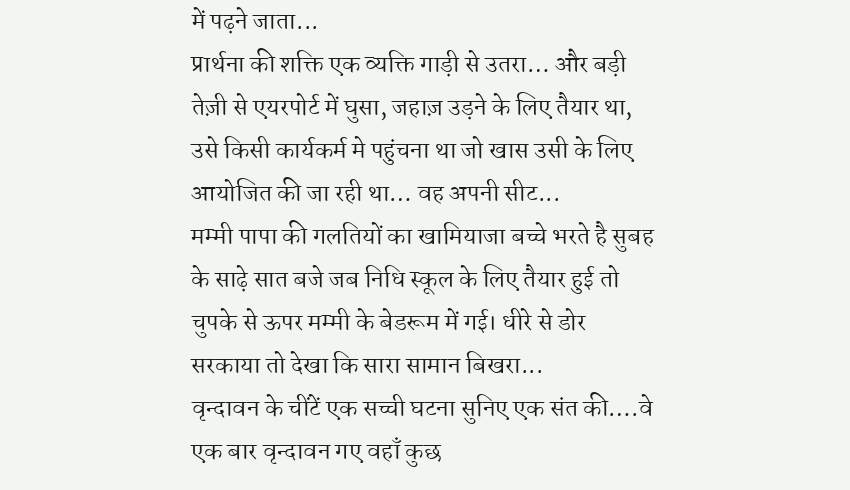में पढ़ने जाता...
प्रार्थना की शक्ति एक व्यक्ति गाड़ी से उतरा… और बड़ी तेज़ी से एयरपोर्ट में घुसा, जहाज़ उड़ने के लिए तैयार था, उसे किसी कार्यकर्म मे पहुंचना था जो खास उसी के लिए आयोजित की जा रही था… वह अपनी सीट...
मम्मी पापा की गलतियों का खामियाजा बच्चे भरते है सुबह के साढ़े सात बजे जब निधि स्कूल के लिए तैयार हुई तो चुपके से ऊपर मम्मी के बेडरूम में गई। धीरे से डोर सरकाया तो देखा कि सारा सामान बिखरा...
वृन्दावन के चींटें एक सच्ची घटना सुनिए एक संत की….वे एक बार वृन्दावन गए वहाँ कुछ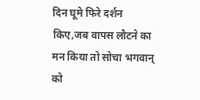दिन घूमे फिरे दर्शन किए,जब वापस लौटने का मन किया तो सोचा भगवान् को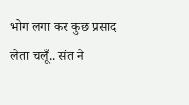भोग लगा कर कुछ प्रसाद लेता चलूँ.. संत ने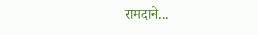रामदाने...